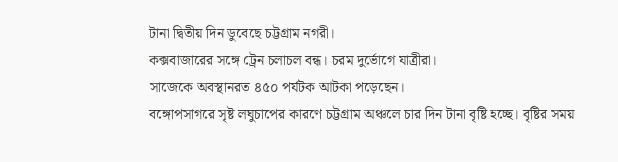টানা দ্বিতীয় দিন ডুবেছে চট্টগ্রাম নগরী।
কক্সবাজারের সঙ্গে ট্রেন চলাচল বন্ধ। চরম দুর্ভোগে যাত্রীরা।
সাজেকে অবস্থানরত ৪৫০ পর্যটক আটকা পড়েছেন।
বঙ্গোপসাগরে সৃষ্ট লঘুচাপের কারণে চট্টগ্রাম অঞ্চলে চার দিন টানা বৃষ্টি হচ্ছে। বৃষ্টির সময়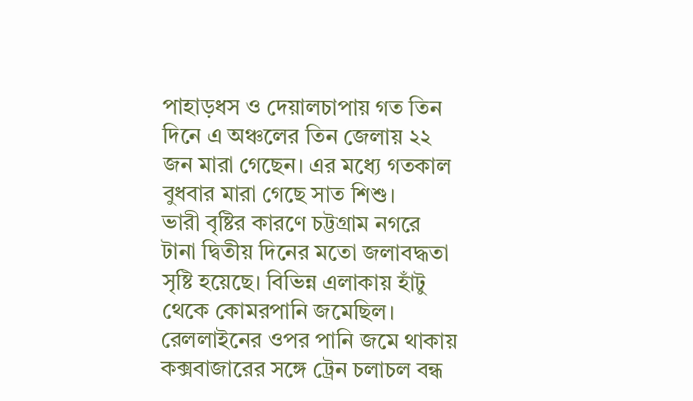পাহাড়ধস ও দেয়ালচাপায় গত তিন দিনে এ অঞ্চলের তিন জেলায় ২২ জন মারা গেছেন। এর মধ্যে গতকাল বুধবার মারা গেছে সাত শিশু।
ভারী বৃষ্টির কারণে চট্টগ্রাম নগরে টানা দ্বিতীয় দিনের মতো জলাবদ্ধতা সৃষ্টি হয়েছে। বিভিন্ন এলাকায় হাঁটু থেকে কোমরপানি জমেছিল। রেললাইনের ওপর পানি জমে থাকায় কক্সবাজারের সঙ্গে ট্রেন চলাচল বন্ধ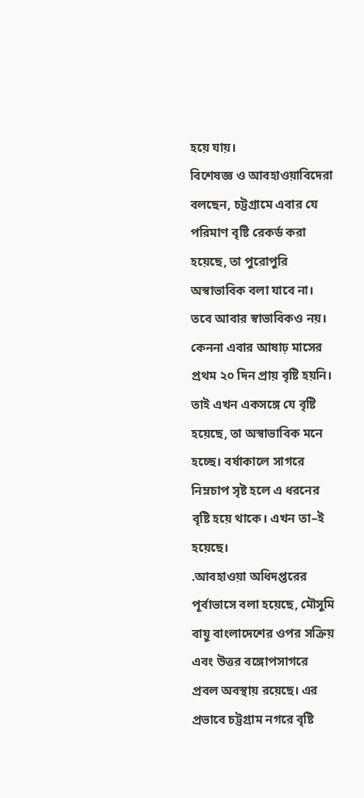হয়ে যায়।
বিশেষজ্ঞ ও আবহাওয়াবিদেরা বলছেন, চট্টগ্রামে এবার যে পরিমাণ বৃষ্টি রেকর্ড করা হয়েছে, তা পুরোপুরি অস্বাভাবিক বলা যাবে না। তবে আবার স্বাভাবিকও নয়। কেননা এবার আষাঢ় মাসের প্রথম ২০ দিন প্রায় বৃষ্টি হয়নি। তাই এখন একসঙ্গে যে বৃষ্টি হয়েছে, তা অস্বাভাবিক মনে হচ্ছে। বর্ষাকালে সাগরে নিম্নচাপ সৃষ্ট হলে এ ধরনের বৃষ্টি হয়ে থাকে। এখন তা–ই হয়েছে।
.আবহাওয়া অধিদপ্তরের পূর্বাভাসে বলা হয়েছে, মৌসুমি বায়ু বাংলাদেশের ওপর সক্রিয় এবং উত্তর বঙ্গোপসাগরে প্রবল অবস্থায় রয়েছে। এর প্রভাবে চট্টগ্রাম নগরে বৃষ্টি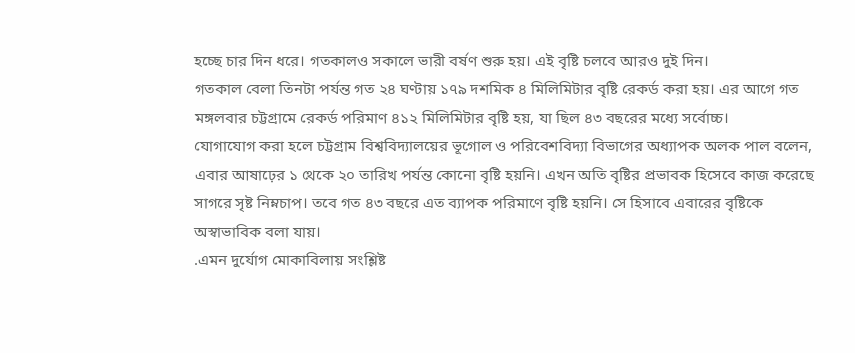হচ্ছে চার দিন ধরে। গতকালও সকালে ভারী বর্ষণ শুরু হয়। এই বৃষ্টি চলবে আরও দুই দিন।
গতকাল বেলা তিনটা পর্যন্ত গত ২৪ ঘণ্টায় ১৭৯ দশমিক ৪ মিলিমিটার বৃষ্টি রেকর্ড করা হয়। এর আগে গত মঙ্গলবার চট্টগ্রামে রেকর্ড পরিমাণ ৪১২ মিলিমিটার বৃষ্টি হয়, যা ছিল ৪৩ বছরের মধ্যে সর্বোচ্চ।
যোগাযোগ করা হলে চট্টগ্রাম বিশ্ববিদ্যালয়ের ভূগোল ও পরিবেশবিদ্যা বিভাগের অধ্যাপক অলক পাল বলেন, এবার আষাঢ়ের ১ থেকে ২০ তারিখ পর্যন্ত কোনো বৃষ্টি হয়নি। এখন অতি বৃষ্টির প্রভাবক হিসেবে কাজ করেছে সাগরে সৃষ্ট নিম্নচাপ। তবে গত ৪৩ বছরে এত ব্যাপক পরিমাণে বৃষ্টি হয়নি। সে হিসাবে এবারের বৃষ্টিকে অস্বাভাবিক বলা যায়।
.এমন দুর্যোগ মোকাবিলায় সংশ্লিষ্ট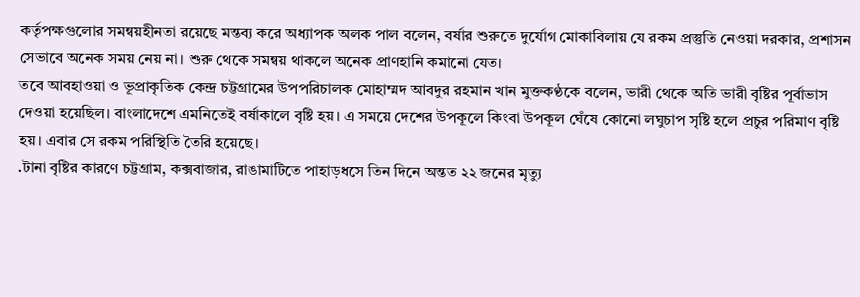কর্তৃপক্ষগুলোর সমন্বয়হীনতা রয়েছে মন্তব্য করে অধ্যাপক অলক পাল বলেন, বর্ষার শুরুতে দুর্যোগ মোকাবিলায় যে রকম প্রস্তুতি নেওয়া দরকার, প্রশাসন সেভাবে অনেক সময় নেয় না। শুরু থেকে সমন্বয় থাকলে অনেক প্রাণহানি কমানো যেত।
তবে আবহাওয়া ও ভূপ্রাকৃতিক কেন্দ্র চট্টগ্রামের উপপরিচালক মোহাম্মদ আবদুর রহমান খান মুক্তকণ্ঠকে বলেন, ভারী থেকে অতি ভারী বৃষ্টির পূর্বাভাস দেওয়া হয়েছিল। বাংলাদেশে এমনিতেই বর্ষাকালে বৃষ্টি হয়। এ সময়ে দেশের উপকূলে কিংবা উপকূল ঘেঁষে কোনো লঘুচাপ সৃষ্টি হলে প্রচুর পরিমাণ বৃষ্টি হয়। এবার সে রকম পরিস্থিতি তৈরি হয়েছে।
.টানা বৃষ্টির কারণে চট্টগ্রাম, কক্সবাজার, রাঙামাটিতে পাহাড়ধসে তিন দিনে অন্তত ২২ জনের মৃত্যু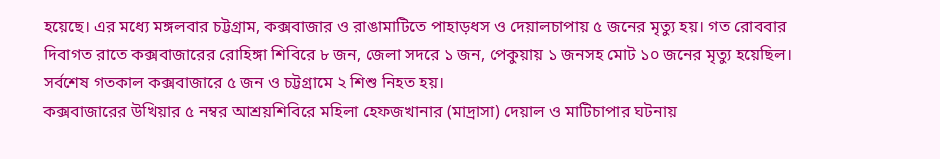হয়েছে। এর মধ্যে মঙ্গলবার চট্টগ্রাম, কক্সবাজার ও রাঙামাটিতে পাহাড়ধস ও দেয়ালচাপায় ৫ জনের মৃত্যু হয়। গত রোববার দিবাগত রাতে কক্সবাজারের রোহিঙ্গা শিবিরে ৮ জন, জেলা সদরে ১ জন, পেকুয়ায় ১ জনসহ মোট ১০ জনের মৃত্যু হয়েছিল। সর্বশেষ গতকাল কক্সবাজারে ৫ জন ও চট্টগ্রামে ২ শিশু নিহত হয়।
কক্সবাজারের উখিয়ার ৫ নম্বর আশ্রয়শিবিরে মহিলা হেফজখানার (মাদ্রাসা) দেয়াল ও মাটিচাপার ঘটনায়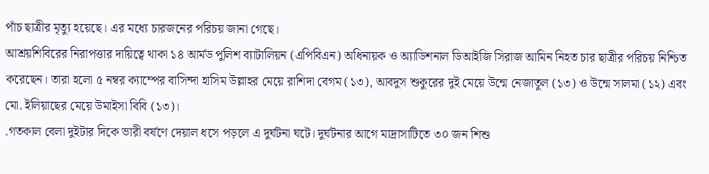পাঁচ ছাত্রীর মৃত্যু হয়েছে। এর মধ্যে চারজনের পরিচয় জানা গেছে।
আশ্রয়শিবিরের নিরাপত্তার দায়িত্বে থাকা ১৪ আর্মড পুলিশ ব্যাটালিয়ন (এপিবিএন) অধিনায়ক ও অ্যাডিশনাল ডিআইজি সিরাজ আমিন নিহত চার ছাত্রীর পরিচয় নিশ্চিত করেছেন। তারা হলো ৫ নম্বর ক্যাম্পের বাসিন্দা হাসিম উল্লাহর মেয়ে রাশিদা বেগম (১৩), আবদুস শুকুরের দুই মেয়ে উন্মে নেজাতুল (১৩) ও উন্মে সালমা (১২) এবং মো. ইলিয়াছের মেয়ে উমাইসা বিবি (১৩)।
.গতকাল বেলা দুইটার দিকে ভারী বর্ষণে দেয়াল ধসে পড়লে এ দুর্ঘটনা ঘটে। দুর্ঘটনার আগে মাদ্রাসাটিতে ৩০ জন শিশু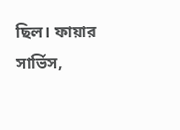ছিল। ফায়ার সার্ভিস,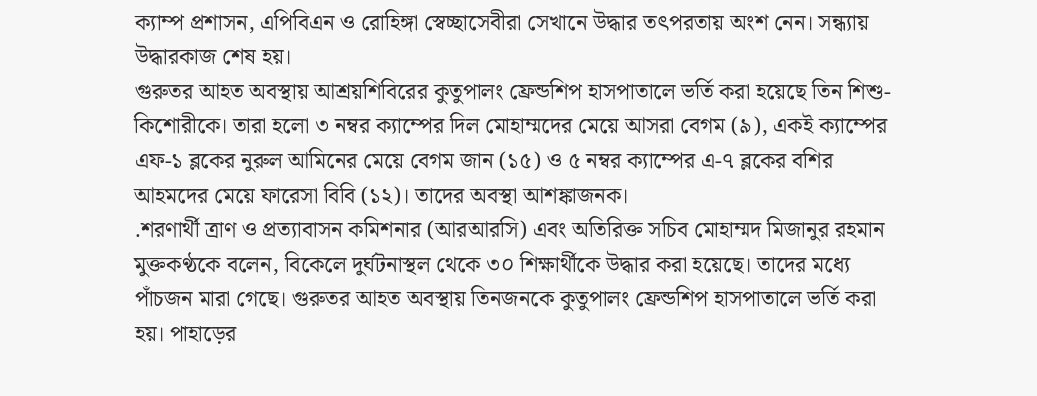ক্যাম্প প্রশাসন, এপিবিএন ও রোহিঙ্গা স্বেচ্ছাসেবীরা সেখানে উদ্ধার তৎপরতায় অংশ নেন। সন্ধ্যায় উদ্ধারকাজ শেষ হয়।
গুরুতর আহত অবস্থায় আশ্রয়শিবিরের কুতুপালং ফ্রেন্ডশিপ হাসপাতালে ভর্তি করা হয়েছে তিন শিশু-কিশোরীকে। তারা হলো ৩ নম্বর ক্যাম্পের দিল মোহাম্মদের মেয়ে আসরা বেগম (৯), একই ক্যাম্পের এফ-১ ব্লকের নুরুল আমিনের মেয়ে বেগম জান (১৫) ও ৫ নম্বর ক্যাম্পের এ-৭ ব্লকের বশির আহমদের মেয়ে ফারেসা বিবি (১২)। তাদের অবস্থা আশঙ্কাজনক।
.শরণার্থী ত্রাণ ও প্রত্যাবাসন কমিশনার (আরআরসি) এবং অতিরিক্ত সচিব মোহাম্মদ মিজানুর রহমান মুক্তকণ্ঠকে বলেন, বিকেলে দুর্ঘটনাস্থল থেকে ৩০ শিক্ষার্থীকে উদ্ধার করা হয়েছে। তাদের মধ্যে পাঁচজন মারা গেছে। গুরুতর আহত অবস্থায় তিনজনকে কুতুপালং ফ্রেন্ডশিপ হাসপাতালে ভর্তি করা হয়। পাহাড়ের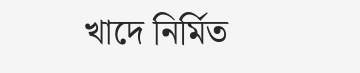খাদে নির্মিত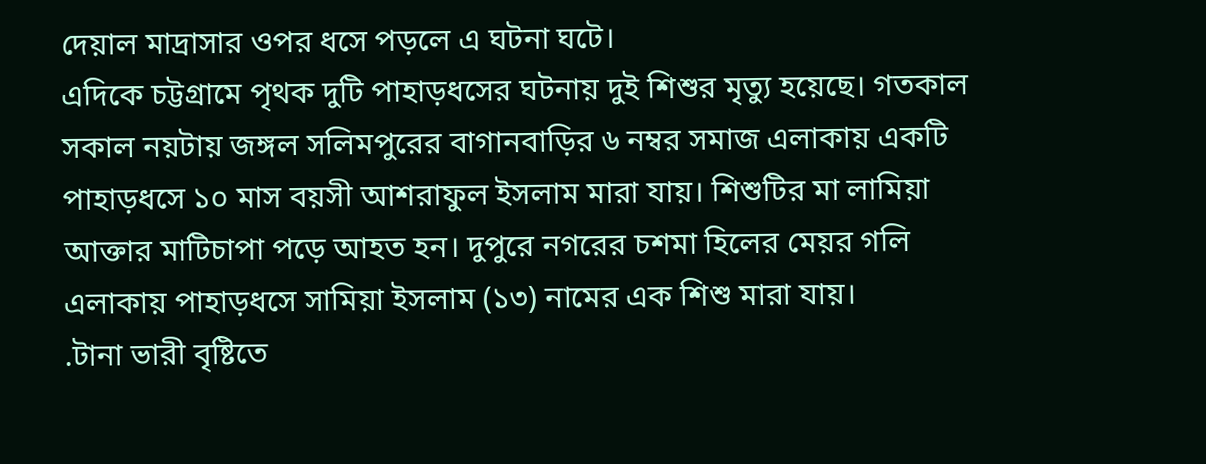দেয়াল মাদ্রাসার ওপর ধসে পড়লে এ ঘটনা ঘটে।
এদিকে চট্টগ্রামে পৃথক দুটি পাহাড়ধসের ঘটনায় দুই শিশুর মৃত্যু হয়েছে। গতকাল সকাল নয়টায় জঙ্গল সলিমপুরের বাগানবাড়ির ৬ নম্বর সমাজ এলাকায় একটি পাহাড়ধসে ১০ মাস বয়সী আশরাফুল ইসলাম মারা যায়। শিশুটির মা লামিয়া আক্তার মাটিচাপা পড়ে আহত হন। দুপুরে নগরের চশমা হিলের মেয়র গলি এলাকায় পাহাড়ধসে সামিয়া ইসলাম (১৩) নামের এক শিশু মারা যায়।
.টানা ভারী বৃষ্টিতে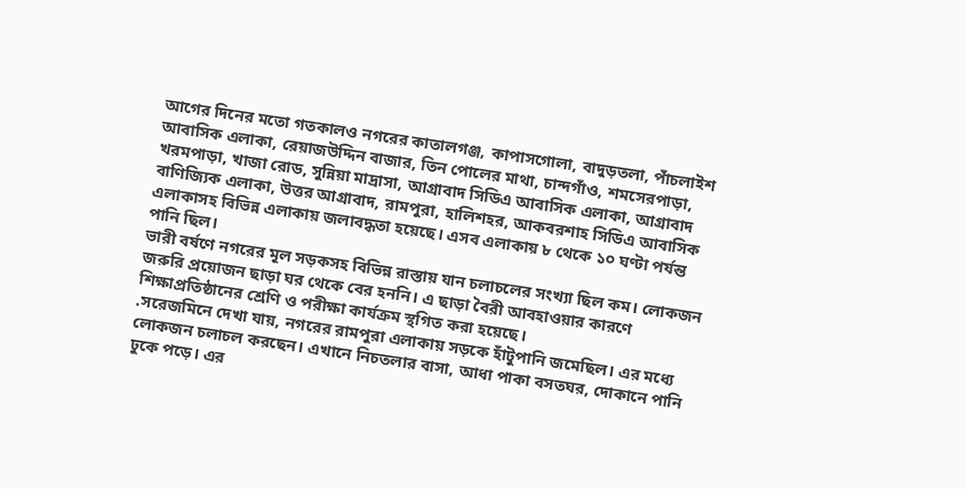আগের দিনের মতো গতকালও নগরের কাতালগঞ্জ, কাপাসগোলা, বাদুড়তলা, পাঁচলাইশ আবাসিক এলাকা, রেয়াজউদ্দিন বাজার, তিন পোলের মাথা, চান্দগাঁও, শমসেরপাড়া, খরমপাড়া, খাজা রোড, সুন্নিয়া মাদ্রাসা, আগ্রাবাদ সিডিএ আবাসিক এলাকা, আগ্রাবাদ বাণিজ্যিক এলাকা, উত্তর আগ্রাবাদ, রামপুরা, হালিশহর, আকবরশাহ সিডিএ আবাসিক এলাকাসহ বিভিন্ন এলাকায় জলাবদ্ধতা হয়েছে। এসব এলাকায় ৮ থেকে ১০ ঘণ্টা পর্যন্ত পানি ছিল।
ভারী বর্ষণে নগরের মূল সড়কসহ বিভিন্ন রাস্তায় যান চলাচলের সংখ্যা ছিল কম। লোকজন জরুরি প্রয়োজন ছাড়া ঘর থেকে বের হননি। এ ছাড়া বৈরী আবহাওয়ার কারণে শিক্ষাপ্রতিষ্ঠানের শ্রেণি ও পরীক্ষা কার্যক্রম স্থগিত করা হয়েছে।
.সরেজমিনে দেখা যায়, নগরের রামপুরা এলাকায় সড়কে হাঁটুপানি জমেছিল। এর মধ্যে লোকজন চলাচল করছেন। এখানে নিচতলার বাসা, আধা পাকা বসতঘর, দোকানে পানি ঢুকে পড়ে। এর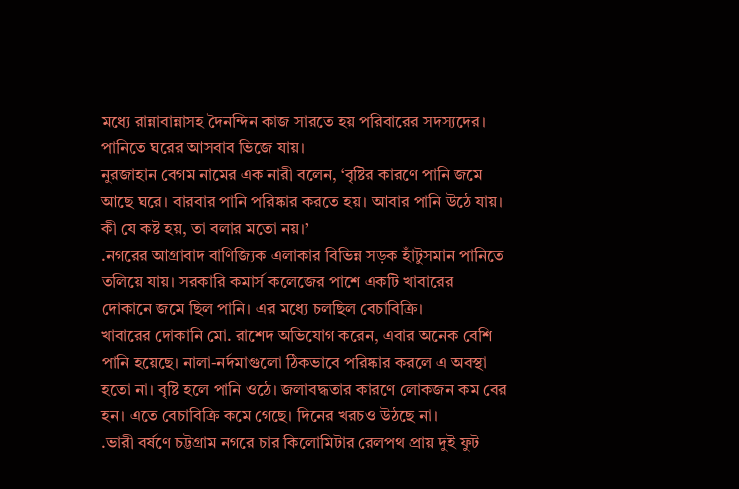মধ্যে রান্নাবান্নাসহ দৈনন্দিন কাজ সারতে হয় পরিবারের সদস্যদের। পানিতে ঘরের আসবাব ভিজে যায়।
নুরজাহান বেগম নামের এক নারী বলেন, ‘বৃষ্টির কারণে পানি জমে আছে ঘরে। বারবার পানি পরিষ্কার করতে হয়। আবার পানি উঠে যায়। কী যে কষ্ট হয়, তা বলার মতো নয়।’
.নগরের আগ্রাবাদ বাণিজ্যিক এলাকার বিভিন্ন সড়ক হাঁটুসমান পানিতে তলিয়ে যায়। সরকারি কমার্স কলেজের পাশে একটি খাবারের দোকানে জমে ছিল পানি। এর মধ্যে চলছিল বেচাবিক্রি।
খাবারের দোকানি মো. রাশেদ অভিযোগ করেন, এবার অনেক বেশি পানি হয়েছে। নালা-নর্দমাগুলো ঠিকভাবে পরিষ্কার করলে এ অবস্থা হতো না। বৃষ্টি হলে পানি ওঠে। জলাবদ্ধতার কারণে লোকজন কম বের হন। এতে বেচাবিক্রি কমে গেছে। দিনের খরচও উঠছে না।
.ভারী বর্ষণে চট্টগ্রাম নগরে চার কিলোমিটার রেলপথ প্রায় দুই ফুট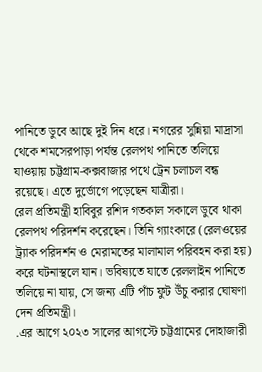পানিতে ডুবে আছে দুই দিন ধরে। নগরের সুন্নিয়া মাদ্রাসা থেকে শমসেরপাড়া পর্যন্ত রেলপথ পানিতে তলিয়ে যাওয়ায় চট্টগ্রাম-কক্সবাজার পথে ট্রেন চলাচল বন্ধ রয়েছে। এতে দুর্ভোগে পড়েছেন যাত্রীরা।
রেল প্রতিমন্ত্রী হাবিবুর রশিদ গতকাল সকালে ডুবে থাকা রেলপথ পরিদর্শন করেছেন। তিনি গ্যাংকারে (রেলওয়ের ট্র্যাক পরিদর্শন ও মেরামতের মালামাল পরিবহন করা হয়) করে ঘটনাস্থলে যান। ভবিষ্যতে যাতে রেললাইন পানিতে তলিয়ে না যায়, সে জন্য এটি পাঁচ ফুট উঁচু করার ঘোষণা দেন প্রতিমন্ত্রী।
.এর আগে ২০২৩ সালের আগস্টে চট্টগ্রামের দোহাজারী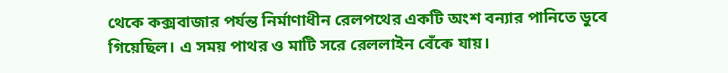থেকে কক্সবাজার পর্যন্ত নির্মাণাধীন রেলপথের একটি অংশ বন্যার পানিতে ডুবে গিয়েছিল। এ সময় পাথর ও মাটি সরে রেললাইন বেঁকে যায়।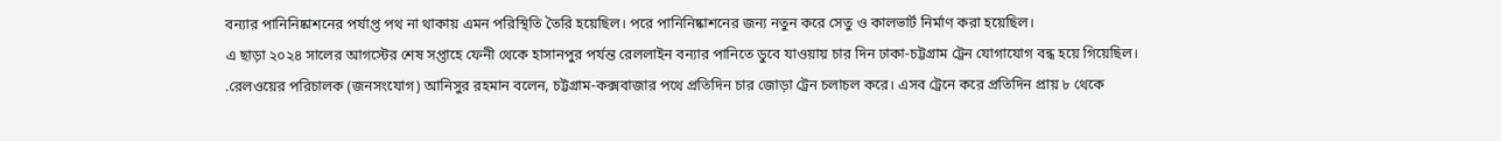বন্যার পানিনিষ্কাশনের পর্যাপ্ত পথ না থাকায় এমন পরিস্থিতি তৈরি হয়েছিল। পরে পানিনিষ্কাশনের জন্য নতুন করে সেতু ও কালভার্ট নির্মাণ করা হয়েছিল।
এ ছাড়া ২০২৪ সালের আগস্টের শেষ সপ্তাহে ফেনী থেকে হাসানপুর পর্যন্ত রেললাইন বন্যার পানিতে ডুবে যাওয়ায় চার দিন ঢাকা-চট্টগ্রাম ট্রেন যোগাযোগ বন্ধ হয়ে গিয়েছিল।
.রেলওয়ের পরিচালক (জনসংযোগ) আনিসুর রহমান বলেন, চট্টগ্রাম-কক্সবাজার পথে প্রতিদিন চার জোড়া ট্রেন চলাচল করে। এসব ট্রেনে করে প্রতিদিন প্রায় ৮ থেকে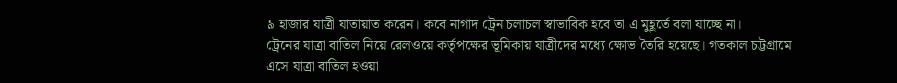৯ হাজার যাত্রী যাতায়াত করেন। কবে নাগাদ ট্রেন চলাচল স্বাভাবিক হবে তা এ মুহূর্তে বলা যাচ্ছে না।
ট্রেনের যাত্রা বাতিল নিয়ে রেলওয়ে কর্তৃপক্ষের ভূমিকায় যাত্রীদের মধ্যে ক্ষোভ তৈরি হয়েছে। গতকাল চট্টগ্রামে এসে যাত্রা বাতিল হওয়া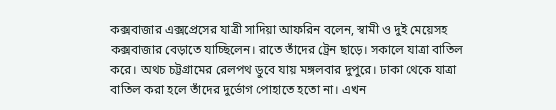কক্সবাজার এক্সপ্রেসের যাত্রী সাদিয়া আফরিন বলেন, স্বামী ও দুই মেয়েসহ কক্সবাজার বেড়াতে যাচ্ছিলেন। রাতে তাঁদের ট্রেন ছাড়ে। সকালে যাত্রা বাতিল করে। অথচ চট্টগ্রামের রেলপথ ডুবে যায় মঙ্গলবার দুপুরে। ঢাকা থেকে যাত্রা বাতিল করা হলে তাঁদের দুর্ভোগ পোহাতে হতো না। এখন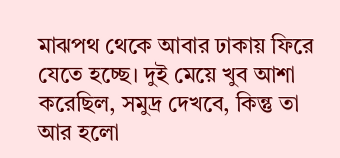মাঝপথ থেকে আবার ঢাকায় ফিরে যেতে হচ্ছে। দুই মেয়ে খুব আশা করেছিল, সমুদ্র দেখবে, কিন্তু তা আর হলো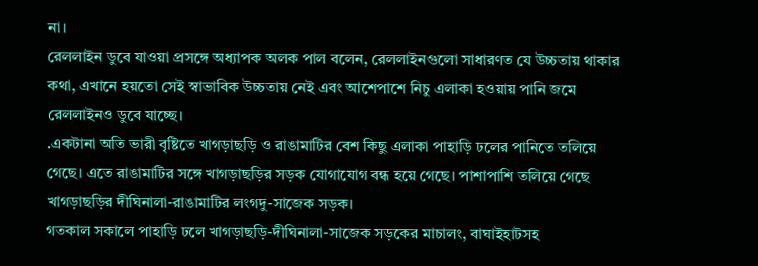না।
রেললাইন ডুবে যাওয়া প্রসঙ্গে অধ্যাপক অলক পাল বলেন, রেললাইনগুলো সাধারণত যে উচ্চতায় থাকার কথা, এখানে হয়তো সেই স্বাভাবিক উচ্চতায় নেই এবং আশেপাশে নিচু এলাকা হওয়ায় পানি জমে রেললাইনও ডুবে যাচ্ছে।
.একটানা অতি ভারী বৃষ্টিতে খাগড়াছড়ি ও রাঙামাটির বেশ কিছু এলাকা পাহাড়ি ঢলের পানিতে তলিয়ে গেছে। এতে রাঙামাটির সঙ্গে খাগড়াছড়ির সড়ক যোগাযোগ বন্ধ হয়ে গেছে। পাশাপাশি তলিয়ে গেছে খাগড়াছড়ির দীঘিনালা-রাঙামাটির লংগদু-সাজেক সড়ক।
গতকাল সকালে পাহাড়ি ঢলে খাগড়াছড়ি-দীঘিনালা-সাজেক সড়কের মাচালং, বাঘাইহাটসহ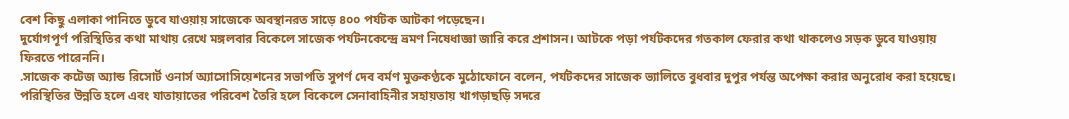বেশ কিছু এলাকা পানিতে ডুবে যাওয়ায় সাজেকে অবস্থানরত সাড়ে ৪০০ পর্যটক আটকা পড়েছেন।
দুর্যোগপূর্ণ পরিস্থিতির কথা মাথায় রেখে মঙ্গলবার বিকেলে সাজেক পর্যটনকেন্দ্রে ভ্রমণ নিষেধাজ্ঞা জারি করে প্রশাসন। আটকে পড়া পর্যটকদের গতকাল ফেরার কথা থাকলেও সড়ক ডুবে যাওয়ায় ফিরতে পারেননি।
.সাজেক কটেজ অ্যান্ড রিসোর্ট ওনার্স অ্যাসোসিয়েশনের সভাপতি সুপর্ণ দেব বর্মণ মুক্তকণ্ঠকে মুঠোফোনে বলেন, পর্যটকদের সাজেক ভ্যালিতে বুধবার দুপুর পর্যন্ত অপেক্ষা করার অনুরোধ করা হয়েছে। পরিস্থিতির উন্নতি হলে এবং যাতায়াতের পরিবেশ তৈরি হলে বিকেলে সেনাবাহিনীর সহায়তায় খাগড়াছড়ি সদরে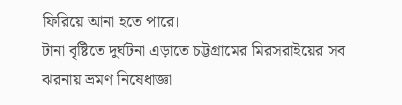ফিরিয়ে আনা হতে পারে।
টানা বৃষ্টিতে দুর্ঘটনা এড়াতে চট্টগ্রামের মিরসরাইয়ের সব ঝরনায় ভ্রমণ নিষেধাজ্ঞা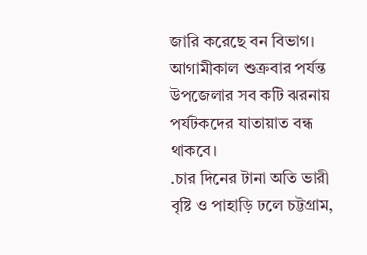জারি করেছে বন বিভাগ। আগামীকাল শুক্রবার পর্যন্ত উপজেলার সব কটি ঝরনায় পর্যটকদের যাতায়াত বন্ধ থাকবে।
.চার দিনের টানা অতি ভারী বৃষ্টি ও পাহাড়ি ঢলে চট্টগ্রাম,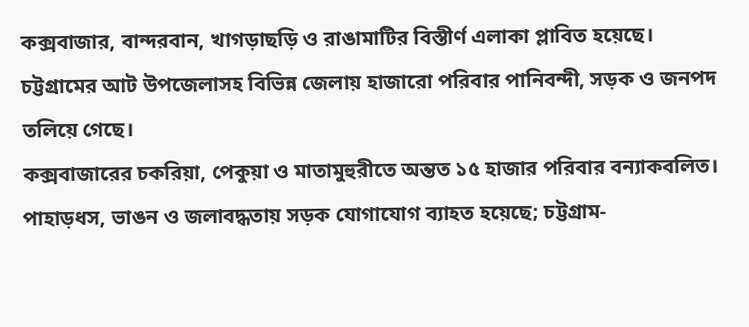কক্সবাজার, বান্দরবান, খাগড়াছড়ি ও রাঙামাটির বিস্তীর্ণ এলাকা প্লাবিত হয়েছে। চট্টগ্রামের আট উপজেলাসহ বিভিন্ন জেলায় হাজারো পরিবার পানিবন্দী, সড়ক ও জনপদ তলিয়ে গেছে।
কক্সবাজারের চকরিয়া, পেকুয়া ও মাতামুহুরীতে অন্তত ১৫ হাজার পরিবার বন্যাকবলিত। পাহাড়ধস, ভাঙন ও জলাবদ্ধতায় সড়ক যোগাযোগ ব্যাহত হয়েছে; চট্টগ্রাম-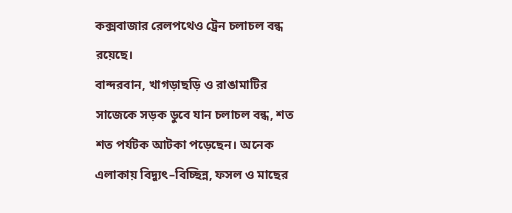কক্সবাজার রেলপথেও ট্রেন চলাচল বন্ধ রয়েছে।
বান্দরবান, খাগড়াছড়ি ও রাঙামাটির সাজেকে সড়ক ডুবে যান চলাচল বন্ধ, শত শত পর্যটক আটকা পড়েছেন। অনেক এলাকায় বিদ্যুৎ–বিচ্ছিন্ন, ফসল ও মাছের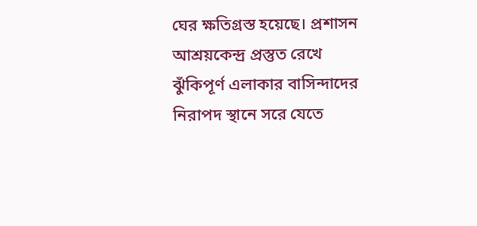ঘের ক্ষতিগ্রস্ত হয়েছে। প্রশাসন আশ্রয়কেন্দ্র প্রস্তুত রেখে ঝুঁকিপূর্ণ এলাকার বাসিন্দাদের নিরাপদ স্থানে সরে যেতে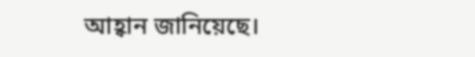আহ্বান জানিয়েছে।